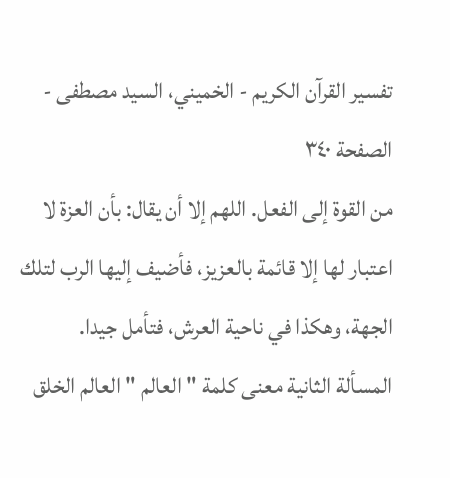تفسير القرآن الكريم - الخميني، السيد مصطفى - الصفحة ٣٤٠
من القوة إلى الفعل. اللهم إلا أن يقال: بأن العزة لا اعتبار لها إلا قائمة بالعزيز، فأضيف إليها الرب لتلك الجهة، وهكذا في ناحية العرش، فتأمل جيدا.
المسألة الثانية معنى كلمة " العالم " العالم الخلق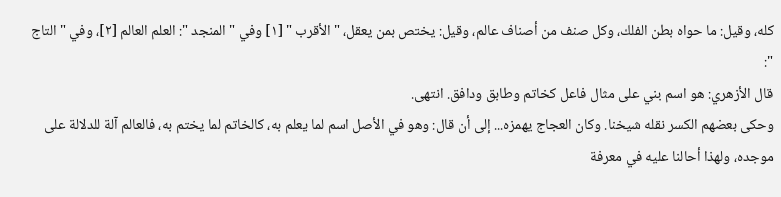كله، وقيل: ما حواه بطن الفلك، وكل صنف من أصناف عالم، وقيل: يختص بمن يعقل، " الأقرب " [١] وفي " المنجد ": العلم العالم [٢]، وفي " التاج ":
قال الأزهري: هو اسم بني على مثال فاعل كخاتم وطابق ودافق. انتهى.
وحكى بعضهم الكسر نقله شيخنا. وكان العجاج يهمزه... إلى أن قال: وهو في الأصل اسم لما يعلم به، كالخاتم لما يختم به، فالعالم آلة للدلالة على موجده، ولهذا أحالنا عليه في معرفة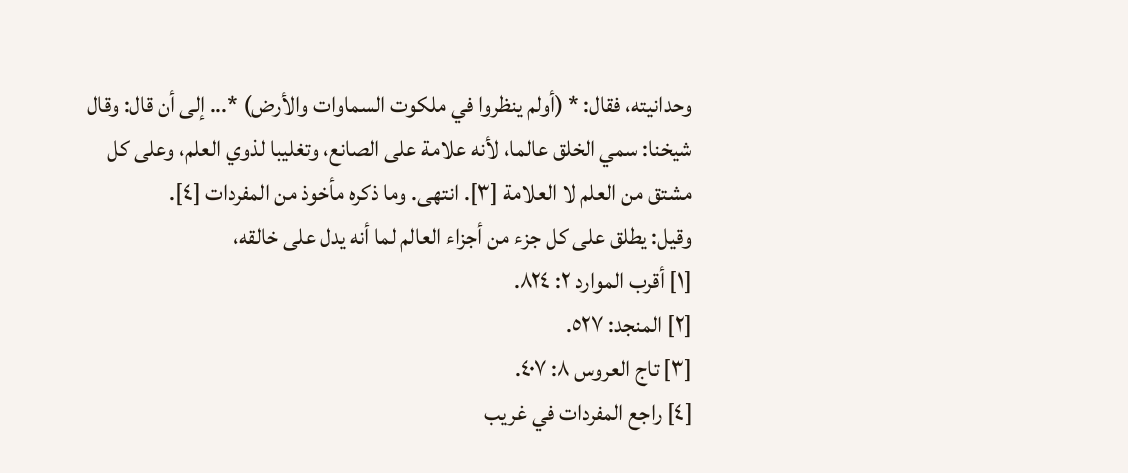وحدانيته، فقال: * (أولم ينظروا في ملكوت السماوات والأرض) *... إلى أن قال: وقال شيخنا: سمي الخلق عالما، لأنه علامة على الصانع، وتغليبا لذوي العلم، وعلى كل مشتق من العلم لا العلامة [٣]. انتهى. وما ذكره مأخوذ من المفردات [٤].
وقيل: يطلق على كل جزء من أجزاء العالم لما أنه يدل على خالقه،
[١] أقرب الموارد ٢: ٨٢٤.
[٢] المنجد: ٥٢٧.
[٣] تاج العروس ٨: ٤٠٧.
[٤] راجع المفردات في غريب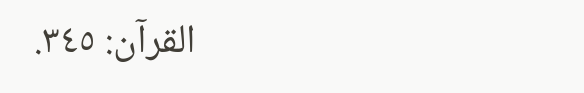القرآن: ٣٤٥.